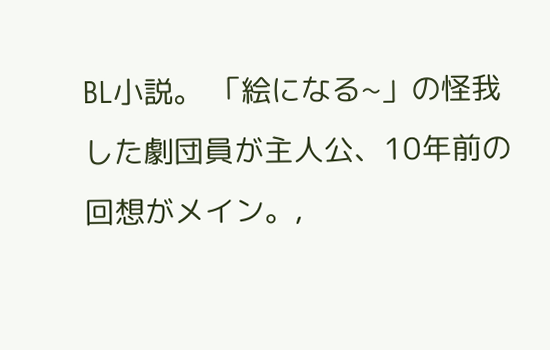BL小説。 「絵になる~」の怪我した劇団員が主人公、10年前の回想がメイン。,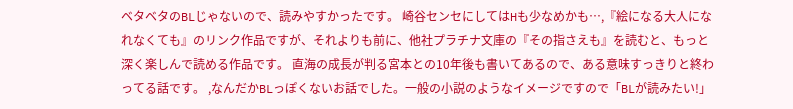ベタベタのBLじゃないので、読みやすかったです。 崎谷センセにしてはHも少なめかも…,『絵になる大人になれなくても』のリンク作品ですが、それよりも前に、他社プラチナ文庫の『その指さえも』を読むと、もっと深く楽しんで読める作品です。 直海の成長が判る宮本との10年後も書いてあるので、ある意味すっきりと終わってる話です。 ,なんだかBLっぽくないお話でした。一般の小説のようなイメージですので「BLが読みたい!」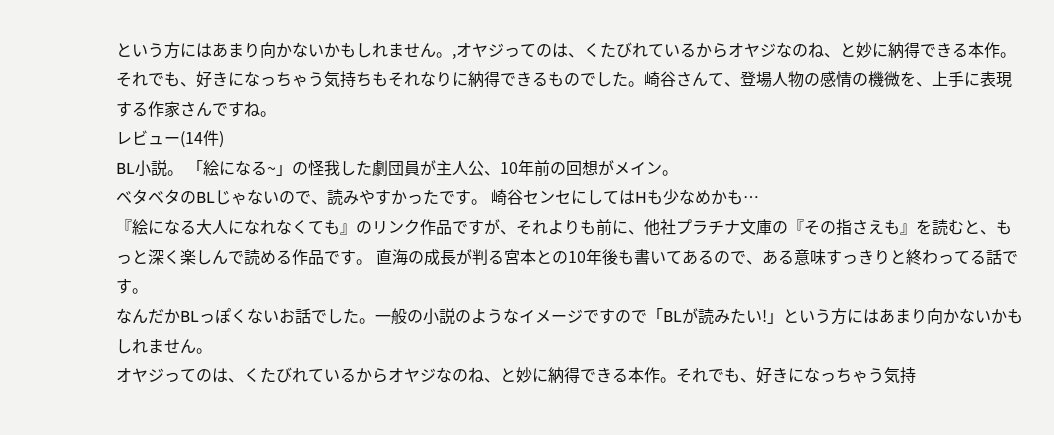という方にはあまり向かないかもしれません。,オヤジってのは、くたびれているからオヤジなのね、と妙に納得できる本作。それでも、好きになっちゃう気持ちもそれなりに納得できるものでした。崎谷さんて、登場人物の感情の機微を、上手に表現する作家さんですね。
レビュー(14件)
BL小説。 「絵になる~」の怪我した劇団員が主人公、10年前の回想がメイン。
ベタベタのBLじゃないので、読みやすかったです。 崎谷センセにしてはHも少なめかも…
『絵になる大人になれなくても』のリンク作品ですが、それよりも前に、他社プラチナ文庫の『その指さえも』を読むと、もっと深く楽しんで読める作品です。 直海の成長が判る宮本との10年後も書いてあるので、ある意味すっきりと終わってる話です。
なんだかBLっぽくないお話でした。一般の小説のようなイメージですので「BLが読みたい!」という方にはあまり向かないかもしれません。
オヤジってのは、くたびれているからオヤジなのね、と妙に納得できる本作。それでも、好きになっちゃう気持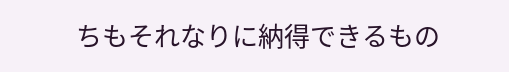ちもそれなりに納得できるもの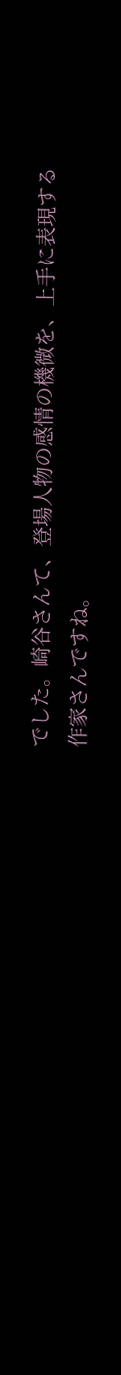でした。崎谷さんて、登場人物の感情の機微を、上手に表現する作家さんですね。